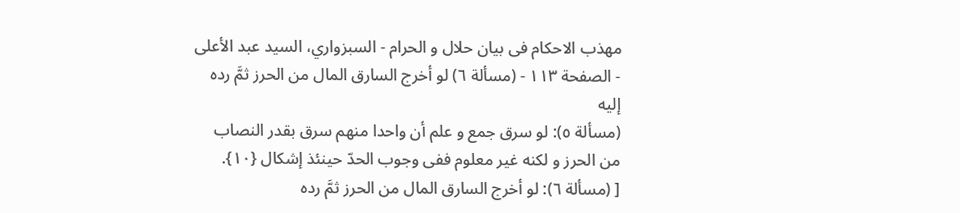مهذب الاحکام فی بیان حلال و الحرام - السبزواري، السيد عبد الأعلى - الصفحة ١١٣ - (مسألة ٦) لو أخرج السارق المال من الحرز ثمَّ رده إلیه
(مسألة ٥): لو سرق جمع و علم أن واحدا منهم سرق بقدر النصاب من الحرز و لکنه غیر معلوم ففی وجوب الحدّ حینئذ إشکال {١٠}.
[ (مسألة ٦): لو أخرج السارق المال من الحرز ثمَّ رده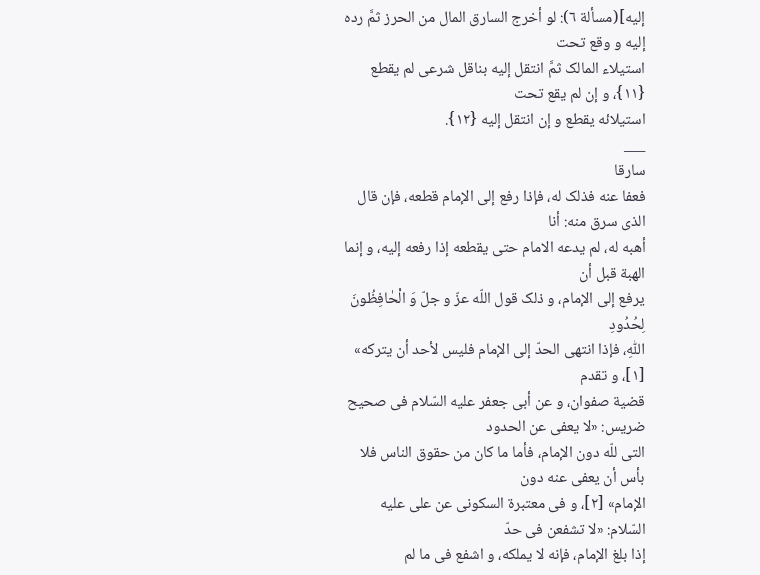إلیه](مسألة ٦): لو أخرج السارق المال من الحرز ثمَّ رده إلیه و وقع تحت
استیلاء المالک ثمَّ انتقل إلیه بناقل شرعی لم یقطع {١١}، و إن لم یقع تحت
استیلائه یقطع و إن انتقل إلیه {١٢}.
___
سارقا
فعفا عنه فذلک له، فإذا رفع إلی الإمام قطعه، فإن قال الذی سرق منه: أنا
أهبه له، لم یدعه الامام حتی یقطعه إذا رفعه إلیه، و إنما الهبة قبل أن
یرفع إلی الإمام، و ذلک قول اللّه عزّ و جلّ وَ الْحٰافِظُونَ لِحُدُودِ
اللّٰهِ، فإذا انتهی الحدّ إلی الإمام فلیس لأحد أن یترکه» [١]، و تقدم
قضیة صفوان، و عن أبی جعفر علیه السّلام فی صحیح ضریس: «لا یعفی عن الحدود
التی للّه دون الإمام، فأما ما کان من حقوق الناس فلا بأس أن یعفی عنه دون
الإمام» [٢]، و فی معتبرة السکونی عن علی علیه السّلام: «لا تشفعن فی حدّ
إذا بلغ الإمام، فإنه لا یملکه، و اشفع فی ما لم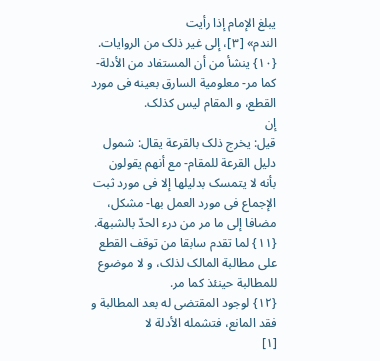یبلغ الإمام إذا رأیت
الندم» [٣]، إلی غیر ذلک من الروایات.
{١٠} ینشأ من أن المستفاد من الأدلة- کما مر- معلومیة السارق بعینه فی مورد القطع، و المقام لیس کذلک.
إن
قیل: یخرج ذلک بالقرعة یقال: شمول دلیل القرعة للمقام- مع أنهم یقولون
بأنه لا یتمسک بدلیلها إلا فی مورد ثبت الإجماع فی مورد العمل بها- مشکل،
مضافا إلی ما مر من درء الحدّ بالشبهة.
{١١} لما تقدم سابقا من توقف القطع علی مطالبة المالک لذلک، و لا موضوع للمطالبة حینئذ کما مر.
{١٢} لوجود المقتضی له بعد المطالبة و فقد المانع، فتشمله الأدلة لا
[١]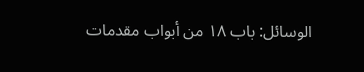الوسائل: باب ١٨ من أبواب مقدمات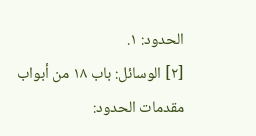الحدود: ١.
[٢] الوسائل: باب ١٨ من أبواب مقدمات الحدود: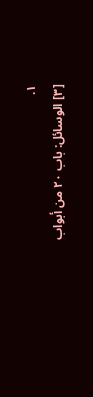١.
[٣] الوسائل: باب ٢٠ من أبواب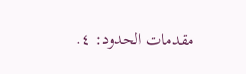مقدمات الحدود: ٤.